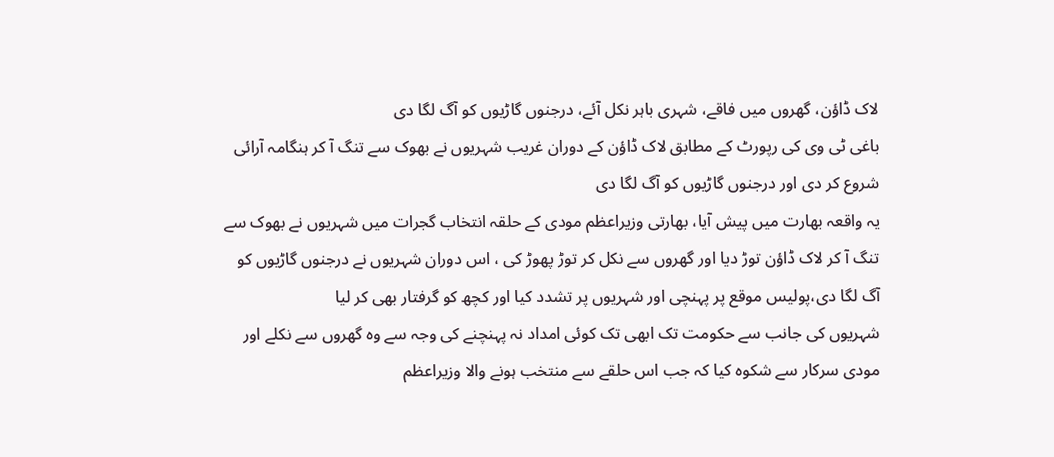لاک ڈاؤن، گھروں میں فاقے، شہری باہر نکل آئے، درجنوں گاڑیوں کو آگ لگا دی
باغی ٹی وی کی رپورٹ کے مطابق لاک ڈاؤن کے دوران غریب شہریوں نے بھوک سے تنگ آ کر ہنگامہ آرائی شروع کر دی اور درجنوں گاڑیوں کو آگ لگا دی
یہ واقعہ بھارت میں پیش آیا، بھارتی وزیراعظم مودی کے حلقہ انتخاب گجرات میں شہریوں نے بھوک سے تنگ آ کر لاک ڈاؤن توڑ دیا اور گھروں سے نکل کر توڑ پھوڑ کی ، اس دوران شہریوں نے درجنوں گاڑیوں کو آگ لگا دی،پولیس موقع پر پہنچی اور شہریوں پر تشدد کیا اور کچھ کو گرفتار بھی کر لیا
شہریوں کی جانب سے حکومت تک ابھی تک کوئی امداد نہ پہنچنے کی وجہ سے وہ گھروں سے نکلے اور مودی سرکار سے شکوہ کیا کہ جب اس حلقے سے منتخب ہونے والا وزیراعظم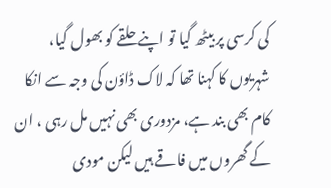کی کرسی پر بیٹھ گیا تو اپنے حلقے کو بھول گیا، شہریوں کا کہنا تھا کہ لاک ڈاؤن کی وجہ سے انکا کام بھی بند ہے، مزدوری بھی نہیں مل رہی ، ان کے گھروں میں فاقے ہیں لیکن مودی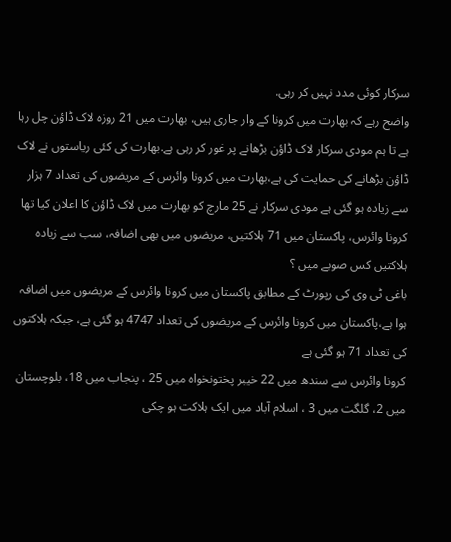سرکار کوئی مدد نہیں کر رہی.
واضح رہے کہ بھارت میں کرونا کے وار جاری ہیں، بھارت میں 21 روزہ لاک ڈاؤن چل رہا ہے تا ہم مودی سرکار لاک ڈاؤن بڑھانے پر غور کر رہی ہے.بھارت کی کئی ریاستوں نے لاک ڈاؤن بڑھانے کی حمایت کی ہے،بھارت میں کرونا وائرس کے مریضوں کی تعداد 7 ہزار سے زیادہ ہو گئی ہے مودی سرکار نے 25 مارچ کو بھارت میں لاک ڈاؤن کا اعلان کیا تھا
کرونا وائرس، پاکستان میں 71 ہلاکتیں، مریضوں میں بھی اضافہ، سب سے زیادہ ہلاکتیں کس صوبے میں ؟
باغی ٹی وی کی رپورٹ کے مطابق پاکستان میں کرونا وائرس کے مریضوں میں اضافہ ہوا ہے،پاکستان میں کرونا وائرس کے مریضوں کی تعداد 4747 ہو گئی ہے، جبکہ ہلاکتوں کی تعداد 71 ہو گئی ہے
کرونا وائرس سے سندھ میں 22 خیبر پختونخواہ میں 25 ، پنجاب میں 18، بلوچستان میں 2، گلگت میں 3 ، اسلام آباد میں ایک ہلاکت ہو چکی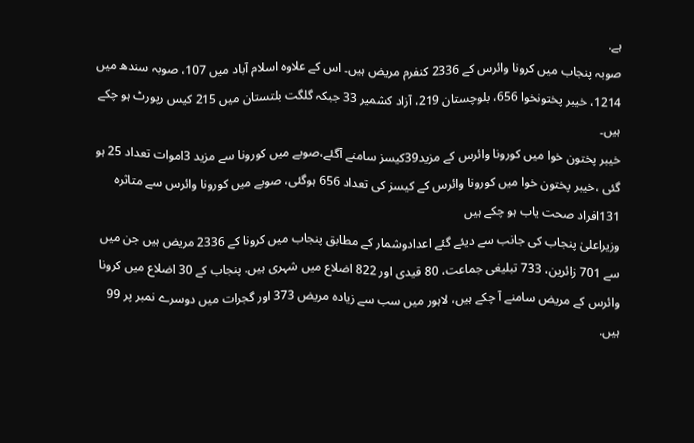ہے.
صوبہ پنجاب میں کرونا وائرس کے 2336 کنفرم مریض ہیں۔ اس کے علاوہ اسلام آباد میں 107، صوبہ سندھ میں 1214، خیبر پختونخوا 656، بلوچستان 219، آزاد کشمیر 33 جبکہ گلگت بلتستان میں 215 کیس رپورٹ ہو چکے ہیں۔
خیبر پختون خوا میں کورونا وائرس کے مزید39کیسز سامنے آگئے،صوبے میں کورونا سے مزید 3اموات تعداد 25 ہو گئی ،خیبر پختون خوا میں کورونا وائرس کے کیسز کی تعداد 656 ہوگئی، صوبے میں کورونا وائرس سے متاثرہ 131افراد صحت یاب ہو چکے ہیں
وزیراعلیٰ پنجاب کی جانب سے دیئے گئے اعدادوشمار کے مطابق پنجاب میں کرونا کے 2336 مریض ہیں جن میں سے 701 زائرین، 733 تبلیغی جماعت، 80 قیدی اور 822 اضلاع میں شہری ہیں. پنجاب کے 30 اضلاع میں کرونا وائرس کے مریض سامنے آ چکے ہیں، لاہور میں سب سے زیادہ مریض 373 اور گجرات میں دوسرے نمبر پر 99 ہیں.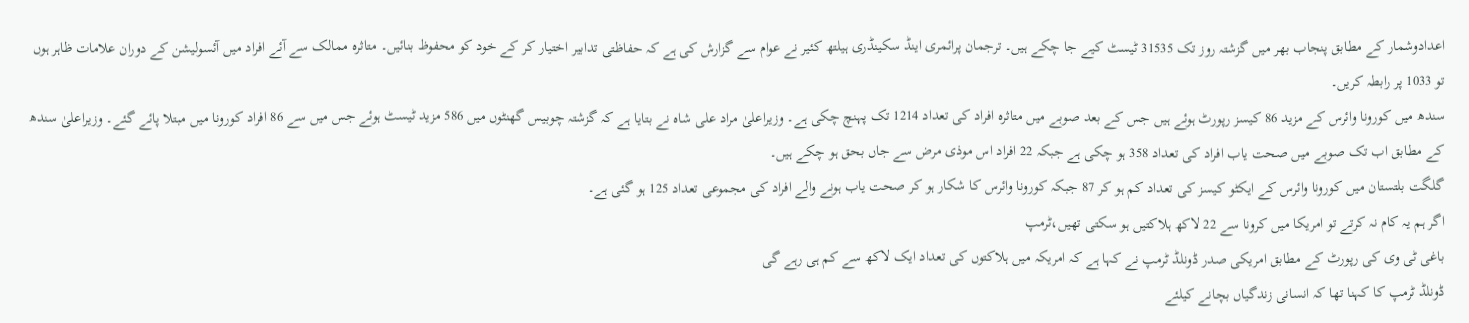اعدادوشمار کے مطابق پنجاب بھر میں گزشتہ روز تک 31535 ٹیسٹ کیے جا چکے ہیں۔ ترجمان پرائمری اینڈ سکینڈری ہیلتھ کئیر نے عوام سے گزارش کی ہے کہ حفاظتی تدابیر اختیار کر کے خود کو محفوظ بنائیں۔ متاثرہ ممالک سے آئے افراد میں آئسولیشن کے دوران علامات ظاہر ہوں تو 1033 پر رابطہ کریں۔
سندھ میں کورونا وائرس کے مزید 86 کیسز رپورٹ ہوئے ہیں جس کے بعد صوبے میں متاثرہ افراد کی تعداد 1214 تک پہنچ چکی ہے۔ وزیراعلیٰ مراد علی شاہ نے بتایا ہے کہ گزشتہ چوبیس گھنٹوں میں 586 مزید ٹیسٹ ہوئے جس میں سے 86 افراد کورونا میں مبتلا پائے گئے۔ وزیراعلیٰ سندھ کے مطابق اب تک صوبے میں صحت یاب افراد کی تعداد 358 ہو چکی ہے جبکہ 22 افراد اس موذی مرض سے جاں بحق ہو چکے ہیں۔
گلگت بلتستان میں کورونا وائرس کے ایکٹو کیسز کی تعداد کم ہو کر 87 جبکہ کورونا وائرس کا شکار ہو کر صحت یاب ہونے والے افراد کی مجموعی تعداد 125 ہو گئی ہے۔
اگر ہم یہ کام نہ کرتے تو امریکا میں کرونا سے 22 لاکھ ہلاکتیں ہو سکتی تھیں،ٹرمپ
باغی ٹی وی کی رپورٹ کے مطابق امریکی صدر ڈونلڈ ٹرمپ نے کہا ہے کہ امریکہ میں ہلاکتوں کی تعداد ایک لاکھ سے کم ہی رہے گی
ڈونلڈ ٹرمپ کا کہنا تھا کہ انسانی زندگیاں بچانے کیلئے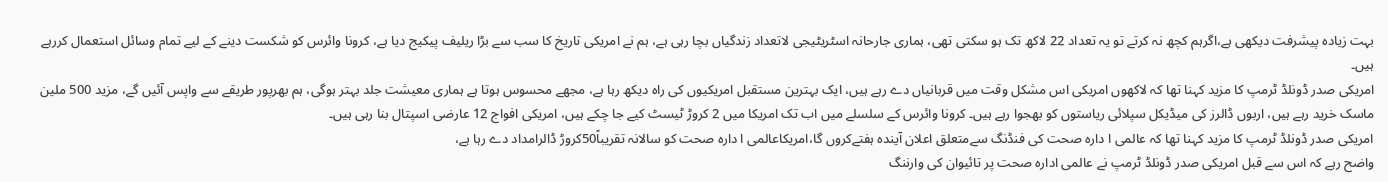بہت زیادہ پیشرفت دیکھی ہے،اگرہم کچھ نہ کرتے تو یہ تعداد 22 لاکھ تک ہو سکتی تھی، ہماری جارحانہ اسٹریٹیجی لاتعداد زندگیاں بچا رہی ہے، ہم نے امریکی تاریخ کا سب سے بڑا ریلیف پیکیج دیا ہے، کرونا وائرس کو شکست دینے کے لیے تمام وسائل استعمال کررہے ہیں۔
امریکی صدر ڈونلڈ ٹرمپ کا مزید کہنا تھا کہ لاکھوں امریکی اس مشکل وقت میں قربانیاں دے رہے ہیں، ایک بہترین مستقبل امریکیوں کی راہ دیکھ رہا ہے، مجھے محسوس ہوتا ہے ہماری معیشت جلد بہتر ہوگی، ہم بھرپور طریقے سے واپس آئیں گے، مزید 500 ملین ماسک خرید رہے ہیں، اربوں ڈالرز کی میڈیکل سپلائی ریاستوں کو بھجوا رہے ہیں۔ کرونا وائرس کے سلسلے میں اب تک امریکا میں 2 کروڑ ٹیسٹ کیے جا چکے ہیں، امریکی افواج 12 عارضی اسپتال بنا رہی ہیں۔
امریکی صدر ڈونلڈ ٹرمپ کا مزید کہنا تھا کہ عالمی ا دارہ صحت کی فنڈنگ سےمتعلق اعلان آیندہ ہفتےکروں گا،امریکاعالمی ا دارہ صحت کو سالانہ تقریباً50کروڑ ڈالرامداد دے رہا ہے،
واضح رہے کہ اس سے قبل امریکی صدر ڈونلڈ ٹرمپ نے عالمی ادارہ صحت پر تائیوان کی وارننگ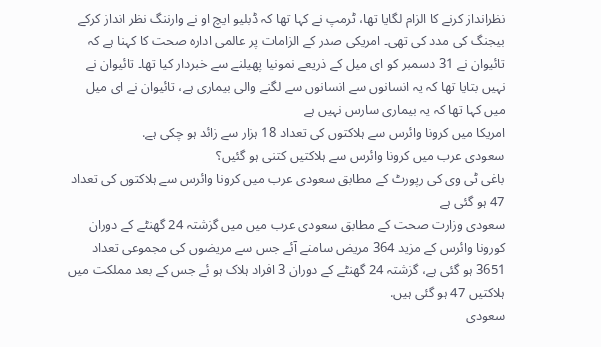نظرانداز کرنے کا الزام لگایا تھا، ٹرمپ نے کہا تھا کہ ڈبلیو ایچ او نے وارننگ نظر انداز کرکے بیجنگ کی مدد کی تھی۔ امریکی صدر کے الزامات پر عالمی ادارہ صحت کا کہنا ہے کہ تائیوان نے 31 دسمبر کو ای میل کے ذریعے نمونیا پھیلنے سے خبردار کیا تھا۔ تائیوان نے نہیں بتایا تھا کہ یہ انسانوں سے انسانوں سے لگنے والی بیماری ہے، تائیوان نے ای میل میں کہا تھا کہ یہ بیماری سارس نہیں ہے
امریکا میں کرونا وائرس سے ہلاکتوں کی تعداد 18 ہزار سے زائد ہو چکی ہے.
سعودی عرب میں کرونا وائرس سے ہلاکتیں کتنی ہو گئیں؟
باغی ٹی وی کی رپورٹ کے مطابق سعودی عرب میں کرونا وائرس سے ہلاکتوں کی تعداد 47 ہو گئی ہے
سعودی وزارت صحت کے مطابق سعودی عرب میں میں گزشتہ 24 گھنٹے کے دوران کورونا وائرس کے مزید 364 مریض سامنے آئے جس سے مریضوں کی مجموعی تعداد 3651 ہو گئی ہے، گزشتہ 24 گھنٹے کے دوران 3 افراد ہلاک ہو ئے جس کے بعد مملکت میں ہلاکتیں 47 ہو گئی ہیں.
سعودی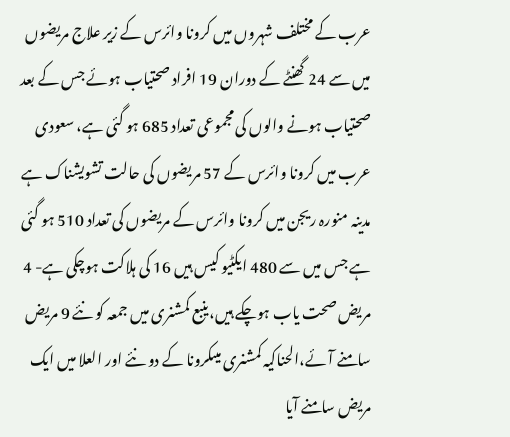عرب کے مختلف شہروں میں کرونا وائرس کے زیر علاج مریضوں میں سے 24 گھنٹے کے دوران 19 افراد صحتیاب ہوئے جس کے بعد صحتیاب ہونے والوں کی مجموعی تعداد 685 ہو گئی ہے، سعودی عرب میں کرونا وائرس کے 57 مریضوں کی حالت تشویشناک ہے
مدینہ منورہ ریجن میں کرونا وائرس کے مریضوں کی تعداد 510 ہو گئی ہے جس میں سے 480 ایکٹیو کیس ہیں 16 کی ہلاکت ہوچکی ہے- 4 مریض صحت یاب ہوچکے ہیں،ینبع کمشنری میں جمعہ کو نئے 9 مریض سامنے آئے،الحناکیہ کمشنری میںکرونا کے دو نئے اور العلا میں ایک مریض سامنے آیا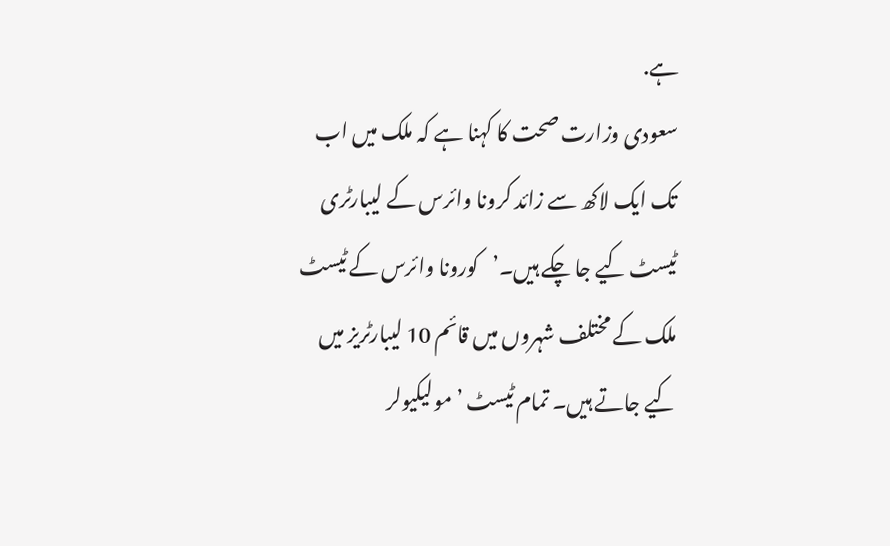ہے.
سعودی وزارت صحت کا کہنا ہے کہ ملک میں اب تک ایک لاکھ سے زائد کرونا وائرس کے لیبارٹری ٹیسٹ کیے جا چکے ہیں۔’کورونا وائرس کے ٹیسٹ ملک کے مختلف شہروں میں قائم 10 لیبارٹریز میں کیے جاتے ہیں۔ تمام ٹیسٹ ’مولیکیولر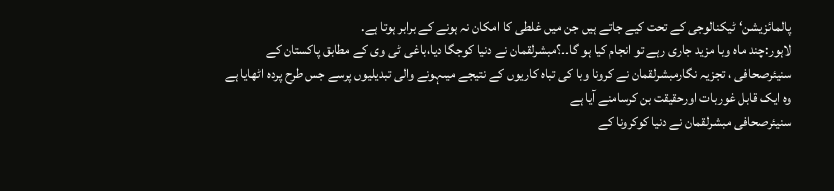پالمائزیشن‘ ٹیکنالوجی کے تحت کیے جاتے ہیں جن میں غلطی کا امکان نہ ہونے کے برابر ہوتا ہے.
لاہور:چند ماہ وبا مزید جاری رہے تو انجام کیا ہو گا۔۔؟مبشرلقمان نے دنیا کوجگا دیا،باغی ٹی وی کے مطابق پاکستان کے سنیئرصحافی ، تجزیہ نگارمبشرلقمان نے کرونا وبا کی تباہ کاریوں کے نتیجے میںہونے والی تبدیلیوں پرسے جس طرح پردہ اٹھایا ہے وہ ایک قابل غوربات اورحقیقت بن کرسامنے آیا ہے
سنیئرصحافی مبشرلقمان نے دنیا کوکرونا کے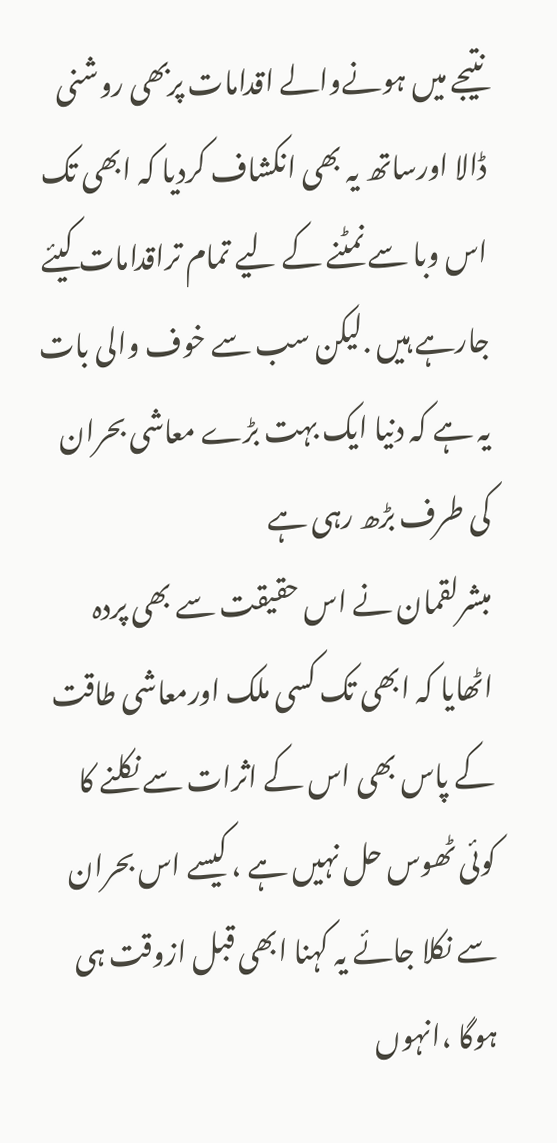نتیجے میں ہونےوالے اقدامات پربھی روشنی ڈالا اورساتھ یہ بھی انکشاف کردیا کہ ابھی تک اس وبا سے نمٹنے کے لیے تمام تراقدامات کیئے جارہے ہیں .لیکن سب سے خوف والی بات یہ ہے کہ دنیا ایک بہت بڑے معاشی بحران کی طرف بڑھ رہی ہے
مبشرلقمان نے اس حقیقت سے بھی پردہ اٹھایا کہ ابھی تک کسی ملک اورمعاشی طاقت کے پاس بھی اس کے اثرات سے نکلنے کا کوئی ٹھوس حل نہیں ہے ، کیسے اس بحران سے نکلا جائے یہ کہنا ابھی قبل ازوقت ہی ہوگا ،انہوں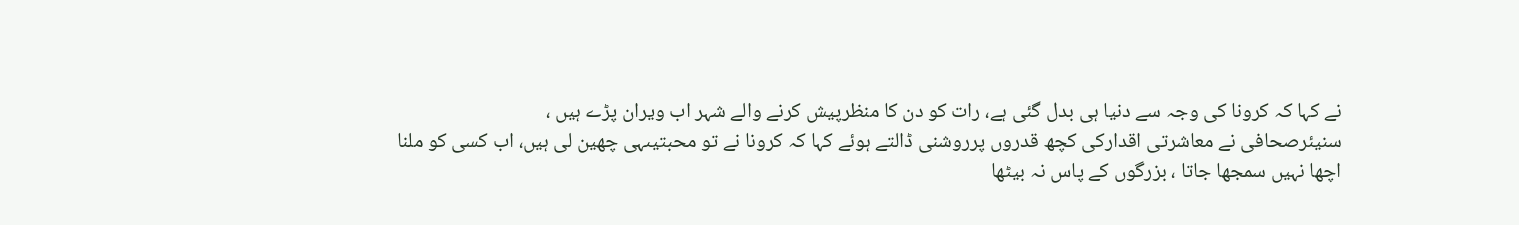نے کہا کہ کرونا کی وجہ سے دنیا ہی بدل گئی ہے، رات کو دن کا منظرپیش کرنے والے شہر اب ویران پڑے ہیں ،
سنیئرصحافی نے معاشرتی اقدارکی کچھ قدروں پرروشنی ڈالتے ہوئے کہا کہ کرونا نے تو محبتیںہی چھین لی ہیں، اب کسی کو ملنا اچھا نہیں سمجھا جاتا ، بزرگوں کے پاس نہ بیٹھا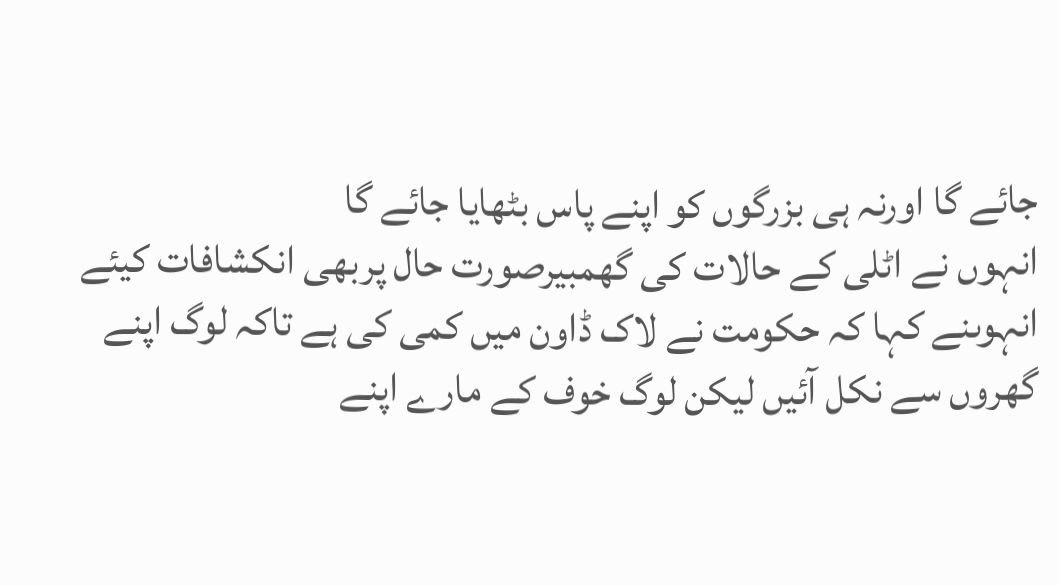جائے گا اورنہ ہی بزرگوں کو اپنے پاس بٹھایا جائے گا
انہوں نے اٹلی کے حالات کی گھمبیرصورت حال پربھی انکشافات کیئے انہوںنے کہا کہ حکومت نے لاک ڈاون میں کمی کی ہے تاکہ لوگ اپنے گھروں سے نکل آئیں لیکن لوگ خوف کے مارے اپنے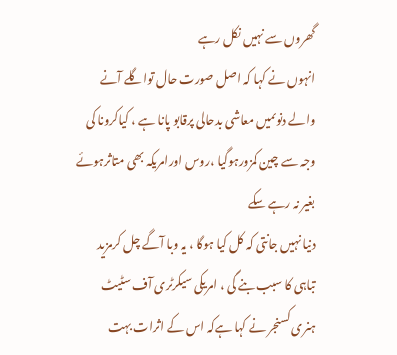گھروں سے نہیں نکل رہے
انہوں نے کہا کہ اصل صورت حال تواگلے آنے والے دنوںمیں معاشی بدحالی پرقابو پانا ہے ، کیاکرونا کی وجہ سے چین کمزورہوگیا ،روس اورامریکہ بھی متاثرہوئے بغیر نہ رہے سکے
دنیا نہیں جانتی کہ کل کیا ہوگا ، یہ وبا آگے چل کرمزید تباہی کا سبب بنے گی ، امریکی سیکرٹری آف سٹیٹ ہنری کسنجر نے کہا ہےکہ اس کے اثرات بہت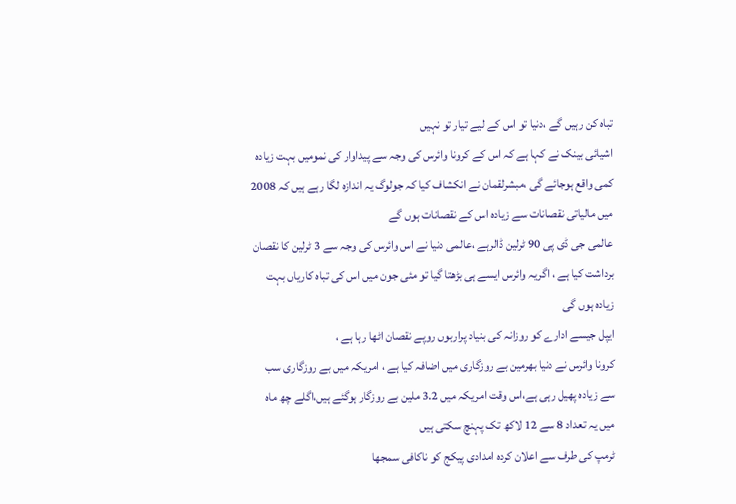تباہ کن رہیں گے ،دنیا تو اس کے لیے تیار تو نہیں
اشیائی بینک نے کہا ہے کہ اس کے کرونا وائرس کی وجہ سے پیداوار کی نمومیں بہت زیادہ کمی واقع ہوجائے گی ،مبشرلقمان نے انکشاف کیا کہ جولوگ یہ اندازہ لگا رہے ہیں کہ 2008 میں مالیاتی نقصانات سے زیادہ اس کے نقصانات ہوں گے
عالمی جی ڈی پی 90 ٹرلین ڈالرہے ،عالمی دنیا نے اس وائرس کی وجہ سے 3 ٹرلین کا نقصان برداشت کیا ہے ، اگریہ وائرس ایسے ہی بڑھتا گیا تو مئی جون میں اس کی تباہ کاریاں بہت زیادہ ہوں گی
ایپل جیسے ادارے کو روزانہ کی بنیاد پراربوں روپے نقصان اٹھا رہا ہے ،
کرونا وائرس نے دنیا بھرمین بے روزگاری میں اضافہ کیا ہے ، امریکہ میں بے روزگاری سب سے زیادہ پھیل رہی ہے،اس وقت امریکہ میں 3.2 ملین بے روزگار ہوگئے ہیں،اگلے چھ ماہ میں یہ تعداد 8 سے 12 لاکھ تک پہنچ سکتی ہیں
ٹرمپ کی طرف سے اعلان کردہ امدادی پیکج کو ناکافی سمجھا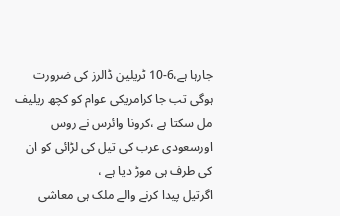جارہا ہے،6-10 ٹریلین ڈالرز کی ضرورت ہوگی تب جا کرامریکی عوام کو کچھ ریلیف مل سکتا ہے ،کرونا وائرس نے روس اورسعودی عرب کی تیل کی لڑائی کو ان کی طرف ہی موڑ دیا ہے ،
اگرتیل پیدا کرنے والے ملک ہی معاشی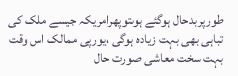طورپربدحال ہوگئے ہوںتوپھرامریکہ جیسے ملک کی تباہی بھی بہت زیادہ ہوگی ،یورپی ممالک اس وقت بہت سخت معاشی صورت حال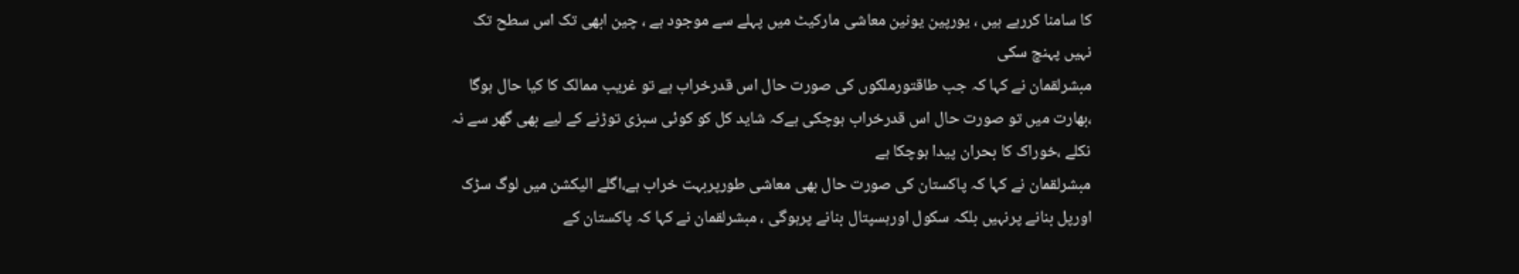کا سامنا کررہے ہیں ، یورپین یونین معاشی مارکیٹ میں پہلے سے موجود ہے ، چین ابھی تک اس سطح تک نہیں پہنچ سکی
مبشرلقمان نے کہا کہ جب طاقتورملکوں کی صورت حال اس قدرخراب ہے تو غریب ممالک کا کیا حال ہوگا ،بھارت میں تو صورت حال اس قدرخراب ہوچکی ہےکہ شاید کل کو کوئی سبزی توڑنے کے لیے بھی گھر سے نہ نکلے ،خوراک کا بحران پیدا ہوچکا ہے
مبشرلقمان نے کہا کہ پاکستان کی صورت حال بھی معاشی طورپربہت خراب ہے،اگلے الیکشن میں لوگ سڑک اورپل بنانے پرنہیں بلکہ سکول اورہسپتال بنانے پرہوگی ، مبشرلقمان نے کہا کہ پاکستان کے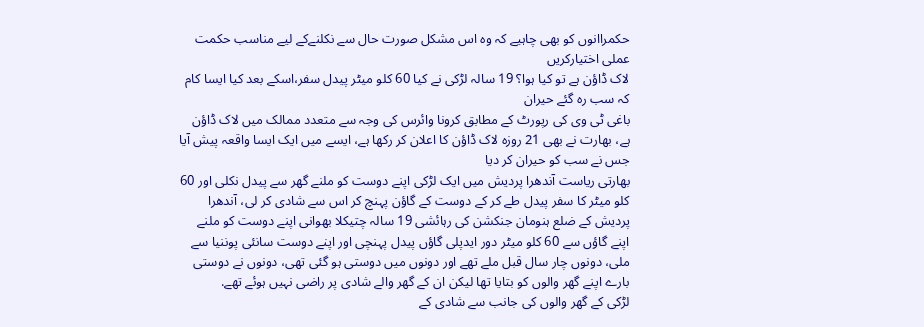حکمراانوں کو بھی چاہیے کہ وہ اس مشکل صورت حال سے نکلنےکے لیے مناسب حکمت عملی اختیارکریں
لاک ڈاؤن ہے تو کیا ہوا؟ 19 سالہ لڑکی نے کیا 60 کلو میٹر پیدل سفر،اسکے بعد کیا ایسا کام کہ سب رہ گئے حیران
باغی ٹی وی کی رپورٹ کے مطابق کرونا وائرس کی وجہ سے متعدد ممالک میں لاک ڈاؤن ہے، بھارت نے بھی 21 روزہ لاک ڈاؤن کا اعلان کر رکھا ہے، ایسے میں ایک ایسا واقعہ پیش آیا جس نے سب کو حیران کر دیا
بھارتی ریاست آندھرا پردیش میں ایک لڑکی اپنے دوست کو ملنے گھر سے پیدل نکلی اور 60 کلو میٹر کا سفر پیدل طے کر کے دوست کے گاؤن پہنچ کر اس سے شادی کر لی، آندھرا پردیش کے ضلع ہنومان جنکشن کی رہائشی 19 سالہ چتیکلا بھوانی اپنے دوست کو ملنے اپنے گاؤں سے 60 کلو میٹر دور ایدپلی گاؤں پیدل پہنچی اور اپنے دوست سانئی پوننیا سے ملی، دونوں چار سال قبل ملے تھے اور دونوں میں دوستی ہو گئی تھی، دونوں نے دوستی بارے اپنے گھر والوں کو بتایا تھا لیکن ان کے گھر والے شادی پر راضی نہیں ہوئے تھے.
لڑکی کے گھر والوں کی جانب سے شادی کے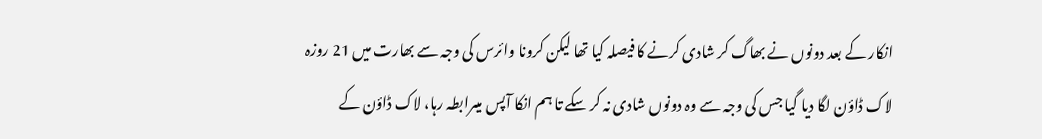انکار کے بعد دونوں نے بھاگ کر شادی کرنے کا فیصلہ کیا تھا لیکن کرونا وائرس کی وجہ سے بھارت میں 21 روزہ لاک ڈاؤن لگا دیا گیا جس کی وجہ سے وہ دونوں شادی نہ کر سکے تا ہم انکا آپس میںرابطہ رہا، لاک ڈاؤن کے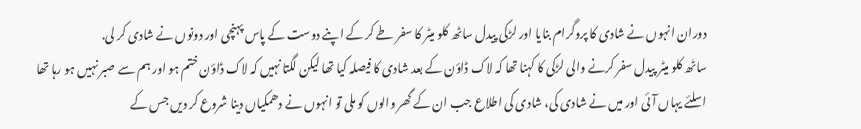دوران انہوں نے شادی کا پروگرام بنایا اور لڑکی پیدل ساٹھ کلو میٹر کا سفر طے کر کے اپنے دوست کے پاس پہنچی اور دونوں نے شادی کر لی.
ساٹھ کلو میٹر پیدل سفر کرنے والی لڑکی کا کہنا تھا کہ لاک ڈاؤن کے بعد شادی کا فیصلہ کیا تھا لیکن لگتا نہیں کہ لاک ڈاؤن ختم ہو اور ہم سے صبر نہیں ہو رہا تھا اسلئے یہاں آئی اور میں نے شادی کی، شادی کی اطلاع جب ان کے گھر والوں کو ملی تو انہوں نے دھمکیاں دینا شروع کر دیں جس کے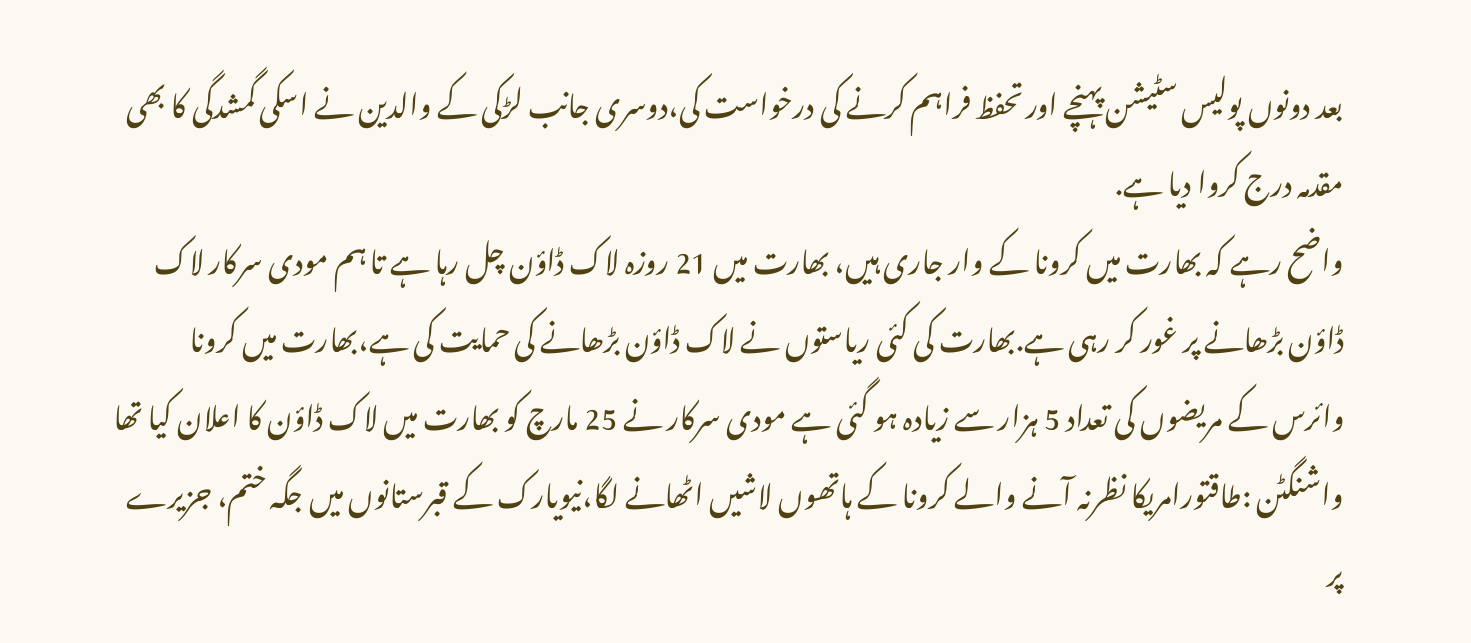بعد دونوں پولیس سٹیشن پہنچے اور تحفظ فراہم کرنے کی درخواست کی،دوسری جانب لڑکی کے والدین نے اسکی گمشدگی کا بھی مقدمہ درج کروا دیا ہے.
واضح رہے کہ بھارت میں کرونا کے وار جاری ہیں، بھارت میں 21 روزہ لاک ڈاؤن چل رہا ہے تا ہم مودی سرکار لاک ڈاؤن بڑھانے پر غور کر رہی ہے.بھارت کی کئی ریاستوں نے لاک ڈاؤن بڑھانے کی حمایت کی ہے،بھارت میں کرونا وائرس کے مریضوں کی تعداد 5 ہزار سے زیادہ ہو گئی ہے مودی سرکار نے 25 مارچ کو بھارت میں لاک ڈاؤن کا اعلان کیا تھا
واشنگٹن :طاقتورامریکا نظرنہ آنے والے کرونا کے ہاتھوں لاشیں اٹھانے لگا،نیویارک کے قبرستانوں میں جگہ ختم، جزیرے پر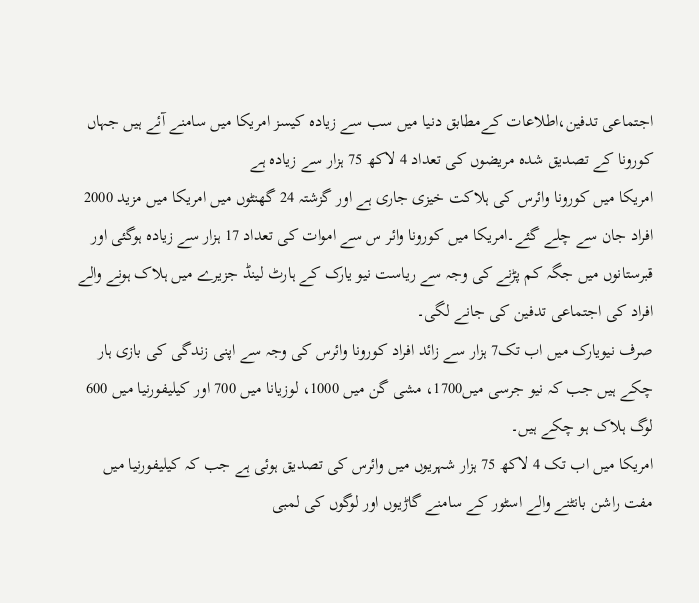اجتماعی تدفین،اطلاعات کےمطابق دنیا میں سب سے زیادہ کیسز امریکا میں سامنے آئے ہیں جہاں کورونا کے تصدیق شدہ مریضوں کی تعداد 4 لاکھ 75 ہزار سے زیادہ ہے
امریکا میں کورونا وائرس کی ہلاکت خیزی جاری ہے اور گزشتہ 24 گھنٹوں میں امریکا میں مزید 2000 افراد جان سے چلے گئے۔امریکا میں کورونا وائر س سے اموات کی تعداد 17 ہزار سے زیادہ ہوگئی اور قبرستانوں میں جگہ کم پڑنے کی وجہ سے ریاست نیو یارک کے ہارٹ لینڈ جزیرے میں ہلاک ہونے والے افراد کی اجتماعی تدفین کی جانے لگی۔
صرف نیویارک میں اب تک7 ہزار سے زائد افراد کورونا وائرس کی وجہ سے اپنی زندگی کی بازی ہار چکے ہیں جب کہ نیو جرسی میں1700، مشی گن میں 1000، لوزیانا میں 700 اور کیلیفورنیا میں 600 لوگ ہلاک ہو چکے ہیں۔
امریکا میں اب تک 4 لاکھ 75 ہزار شہریوں میں وائرس کی تصدیق ہوئی ہے جب کہ کیلیفورنیا میں مفت راشن بانٹنے والے اسٹور کے سامنے گاڑیوں اور لوگوں کی لمبی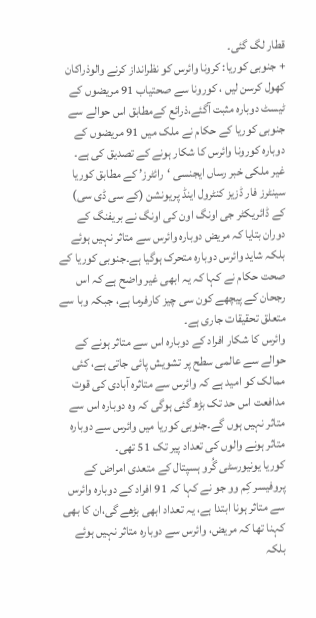قطار لگ گئی۔
+ جنوبی کوریا: کرونا وائرس کو نظرانداز کرنے والوذراکان کھول کرسن لیں ، کورونا سے صحتیاب 91 مریضوں کے ٹیسٹ دوبارہ مثبت آگئے،ذرائع کےمطابق اس حوالے سے جنوبی کوریا کے حکام نے ملک میں 91 مریضوں کے دوبارہ کورونا وائرس کا شکار ہونے کے تصدیق کی ہے۔
غیر ملکی خبر رساں ایجنسی ‘رائٹرز’ کے مطابق کوریا سینٹرز فار ڈزیز کنٹرول اینڈ پریونشن (کے سی ڈی سی) کے ڈائریکٹر جی اونگ اون کی اونگ نے بریفنگ کے دوران بتایا کہ مریض دوبارہ وائرس سے متاثر نہیں ہوئے بلکہ شاید وائرس دوبارہ متحرک ہوگیا ہے۔جنوبی کوریا کے صحت حکام نے کہا کہ یہ ابھی غیر واضح ہے کہ اس رجحان کے پیچھے کون سی چیز کارفرما ہے، جبکہ وبا سے متعلق تحقیقات جاری ہے۔
وائرس کا شکار افراد کے دوبارہ اس سے متاثر ہونے کے حوالے سے عالمی سطح پر تشویش پائی جاتی ہے، کئی ممالک کو امید ہے کہ وائرس سے متاثرہ آبادی کی قوت مدافعت اس حد تک بڑھ گئی ہوگی کہ وہ دوبارہ اس سے متاثر نہیں ہوں گے۔جنوبی کوریا میں وائرس سے دوبارہ متاثر ہونے والوں کی تعداد پیر تک 51 تھی۔
کوریا یونیورسٹی گُرو ہسپتال کے متعدی امراض کے پروفیسر کِم وو جو نے کہا کہ 91 افراد کے دوبارہ وائرس سے متاثر ہونا ابتدا ہے، یہ تعداد ابھی بڑھے گی،ان کا بھی کہنا تھا کہ مریض، وائرس سے دوبارہ متاثر نہیں ہوئے بلکہ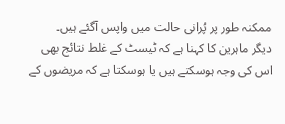ممکنہ طور پر پُرانی حالت میں واپس آگئے ہیں۔
دیگر ماہرین کا کہنا ہے کہ ٹیسٹ کے غلط نتائج بھی اس کی وجہ ہوسکتے ہیں یا ہوسکتا ہے کہ مریضوں کے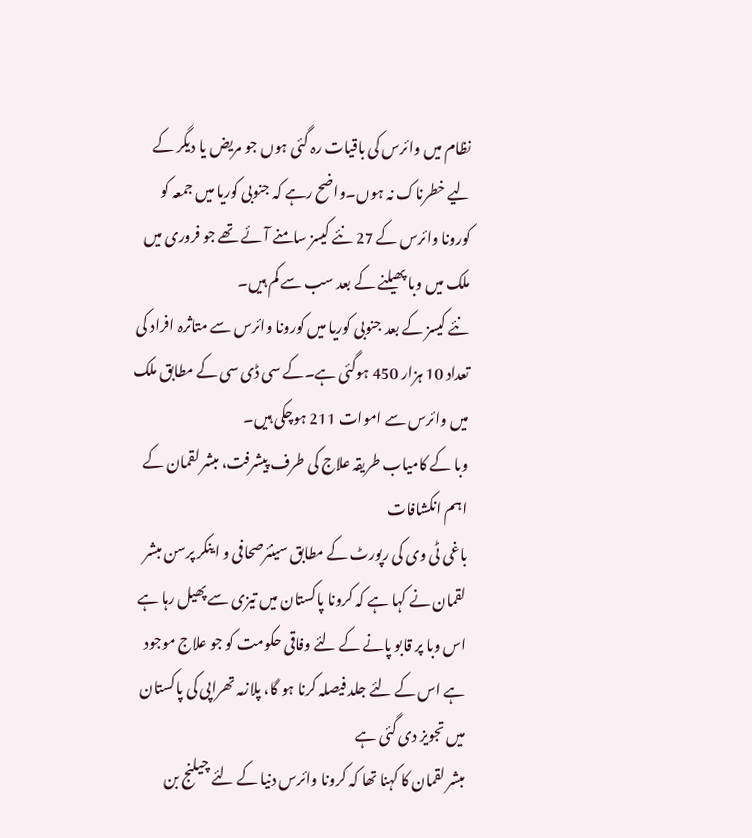نظام میں وائرس کی باقیات رہ گئی ہوں جو مریض یا دیگر کے لیے خطرناک نہ ہوں۔واضح رہے کہ جنوبی کوریا میں جمعہ کو کورونا وائرس کے 27 نئے کیسز سامنے آئے تھے جو فروری میں ملک میں وبا پھیلنے کے بعد سب سے کم ہیں۔
نئے کیسز کے بعد جنوبی کوریا میں کورونا وائرس سے متاثرہ افراد کی تعداد 10 ہزار 450 ہوگئی ہے۔کے سی ڈی سی کے مطابق ملک میں وائرس سے اموات 211 ہوچکی ہیں۔
وبا کے کامیاب طریقہ علاج کی طرف پیشرفت، مبشر لقمان کے اہم انکشافات
باغی ٹی وی کی رپورٹ کے مطابق سینئرصحافی و اینکر پرسن مبشر لقمان نے کہا ہے کہ کرونا پاکستان میں تیزی سے پھیل رہا ہے اس وبا پر قابو پانے کے لئے وفاقی حکومت کو جو علاج موجود ہے اس کے لئے جلد فیصلہ کرنا ہو گا، پلازمہ تھراپی کی پاکستان میں تجویز دی گئی ہے
مبشر لقمان کا کہنا تھا کہ کرونا وائرس دنیا کے لئے چیلنج بن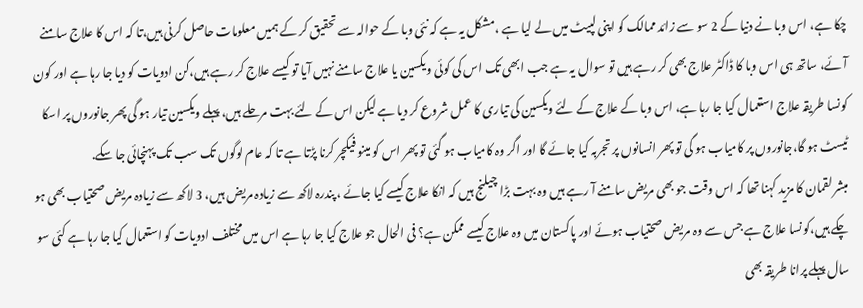چکا ہے، اس وبا نے دنیا کے 2 سو سے زائد ممالک کو اپنی لپیٹ میں لے لیا ہے ،مشکل یہ ہے کہ نئی وبا کے حوالہ سے تحقیق کر کے ہمیں معلومات حاصل کرنی ہیں،تا کہ اس کا علاج سامنے آئے، ساتھ ہی اس وبا کا ڈاکٹر علاج بھی کر رہے ہیں تو سوال یہ ہے جب ابھی تک اس کی کوئی ویکسین یا علاج سامنے نہیں آیا تو کیسے علاج کر رہے ہیں،کن ادویات کو دیا جا رہا ہے اور کون کونسا طریقہ علاج استعمال کیا جا رہا ہے، اس وبا کے علاج کے لئے ویکسین کی تیاری کا عمل شروع کر دیا ہے لیکن اس کے لئے بہت مرحلے ہیں، پہلے ویکسین تیار ہو گی پھر جانوروں پر اسکا ٹیسٹ ہو گا،جانوروں پر کامیاب ہو گی تو پھر انسانوں پر تجربہ کیا جائے گا اور اگر وہ کامیاب ہو گئی تو پھر اس کو مینو فیکچر کرنا پڑتا ہے تا کہ عام لوگوں تک سب تک پہنچائی جا سکے.
مبشر لقمان کا مزید کہنا تھا کہ اس وقت جو بھی مریض سامنے آ رہے ہیں وہ بہت بڑا چیلنج ہیں کہ انکا علاج کیسے کیا جائے ، پندرہ لاکھ سے زیادہ مریض ہیں، 3 لاکھ سے زیادہ مریض صحتیاب بھی ہو چکے ہیں،کونسا علاج ہے جس سے وہ مریض صحتیاب ہوئے اور پاکستان میں وہ علاج کیسے ممکن ہے؟ فی الحال جو علاج کیا جا رہا ہے اس میں مختلف ادویات کو استعمال کیا جا رہا ہے کئی سو سال پہلے پرانا طریقہ بھی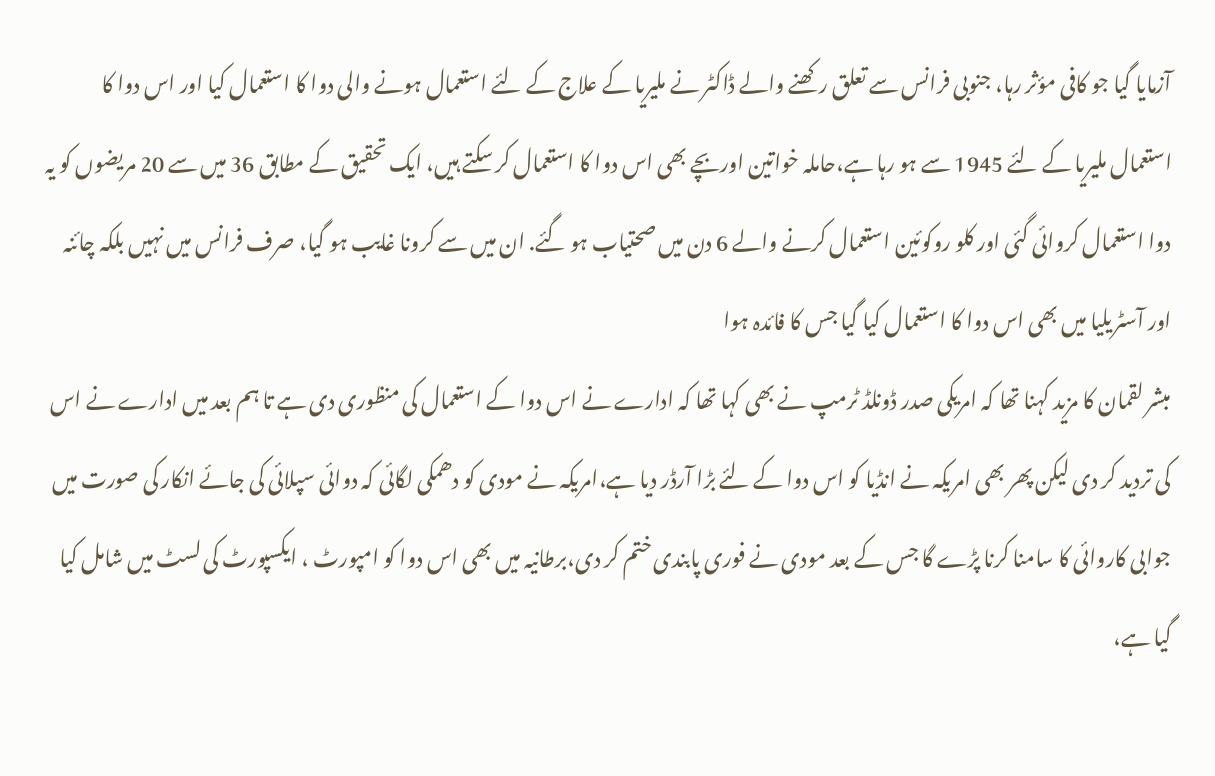آزمایا گیا جو کافی مؤثر رہا، جنوبی فرانس سے تعلق رکھنے والے ڈاکٹر نے ملیریا کے علاج کے لئے استعمال ہونے والی دوا کا استعمال کیا اور اس دوا کا استعمال ملیریا کے لئے 1945 سے ہو رہا ہے،حاملہ خواتین اوربچے بھی اس دوا کا استعمال کر سکتے ہیں، ایک تحقیق کے مطابق 36 میں سے 20 مریضوں کو یہ دوا استعمال کروائی گئی اور کلو روکوئین استعمال کرنے والے 6 دن میں صحتیاب ہو گئے. ان میں سے کرونا غایب ہو گیا، صرف فرانس میں نہیں بلکہ چائنہ اور آسٹریلیا میں بھی اس دوا کا استعمال کیا گیا جس کا فائدہ ہوا
مبشر لقمان کا مزید کہنا تھا کہ امریکی صدر ڈونلڈ ٹرمپ نے بھی کہا تھا کہ ادارے نے اس دوا کے استعمال کی منظوری دی ہے تا ہم بعد میں ادارے نے اس کی تردید کر دی لیکن پھر بھی امریکہ نے انڈیا کو اس دوا کے لئے بڑا آرڈر دیا ہے،امریکہ نے مودی کو دھمکی لگائی کہ دوائی سپلائی کی جائے انکار کی صورت میں جوابی کاروائی کا سامنا کرنا پڑے گا جس کے بعد مودی نے فوری پابندی ختم کر دی،برطانیہ میں بھی اس دوا کو امپورٹ ، ایکسپورٹ کی لسٹ میں شامل کیا گیا ہے،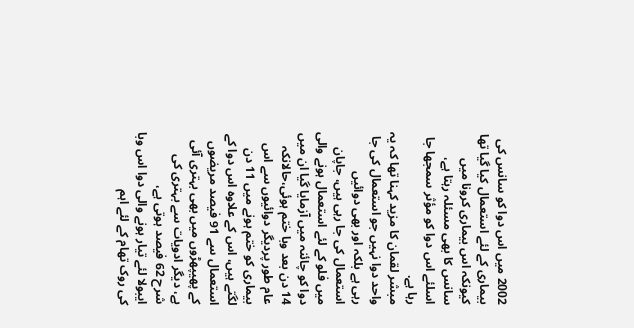2002 میں اس دوا کو سانس کی بیماری کے لئے استعمال کیا گیا تھا کیونکہ اس بیماری کرونا میں سانس کا بھی مسئلہ رہتا ہے، اسلئے اس دوا کو مؤثر سمجھا جا رہا ہے.
مبشر لقمان کا مزید کہنا تھا کہ یہ واحد دوا نہیں جو استعمال کی جا رہی ہے بلکہ اور بھی دوائیں استعمال کی جا رہی ہیں، جاپان میں فلو کے لئے استعمال ہونے والی دوا کو چائنہ میں آزمایا گیا ان میں 14 دن بعد وبا ختم ہوئی،حالانکہ عام طور پردیگر دوائیوں سے اس بیماری کو ختم ہونے میں 11 دن لگتے ہیں، اس کے علاوہ اس دوا کے استعمال سے 91 فیصد مریضوں کے پھیپھڑوں میں بھی بہتری آئی ہے، دیگر ادویات سے بہتری کی شرح 62 فیصد ہوتی ہے،
ایبولا لئے تیار ہونے والی دوا اس وبا کی روک تھام کے لئے اہم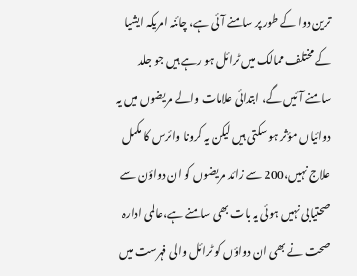ترین دوا کے طور پر سامنے آئی ہے، چائنہ امریکہ ایشیا کے مختلف ممالک میں ٹرائل ہو رہے ہیں جو جلد سامنے آئیں گے، ابتدائی علامات والے مریضوں میں یہ دوائیاں مؤثر ہو سکتی ہیں لیکن یہ کرونا وائرس کا مکمل علاج نہیں،200 سے زائد مریضوں کو ان دواؤن سے صحتیابی نہیں ہوئی یہ بات بھی سامنے ہے،عالمی ادارہ صحت نے بھی ان دواؤں کو ٹرائل والی فہرست میں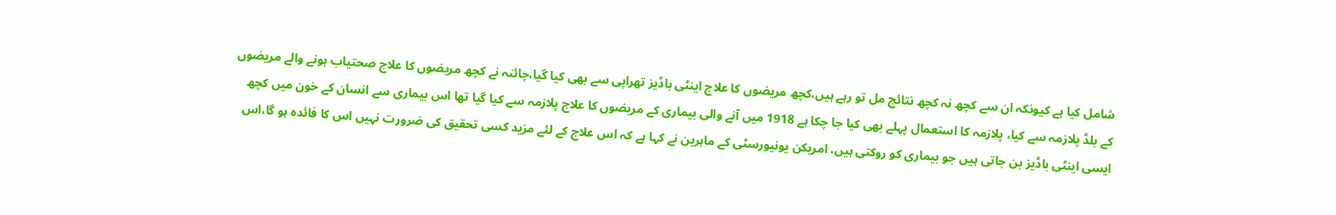شامل کیا ہے کیونکہ ان سے کچھ نہ کچھ نتائج مل تو رہے ہیں،کچھ مریضوں کا علاج اینٹی باڈیز تھراپی سے بھی کیا گیا،چائنہ نے کچھ مریضوں کا علاج صحتیاب ہونے والے مریضوں کے بلڈ پلازمہ سے کیا، پلازمہ کا استعمال پہلے بھی کیا جا چکا ہے 1918 میں آنے والی بیماری کے مریضوں کا علاج پلازمہ سے کیا گیا تھا اس بیماری سے انسان کے خون میں کچھ ایسی اینٹی باڈیز بن جاتی ہیں جو بیماری کو روکتی ہیں، امریکن یونیورسٹی کے ماہرین نے کہا ہے کہ اس علاج کے لئے مزید کسی تحقیق کی ضرورت نہیں اس کا فائدہ ہو گا،اس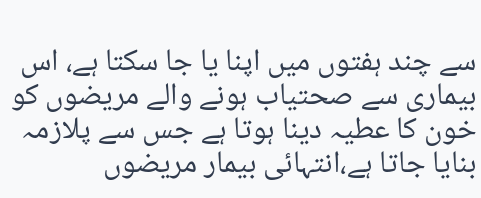سے چند ہفتوں میں اپنا یا جا سکتا ہے، اس بیماری سے صحتیاب ہونے والے مریضوں کو خون کا عطیہ دینا ہوتا ہے جس سے پلازمہ بنایا جاتا ہے،انتہائی بیمار مریضوں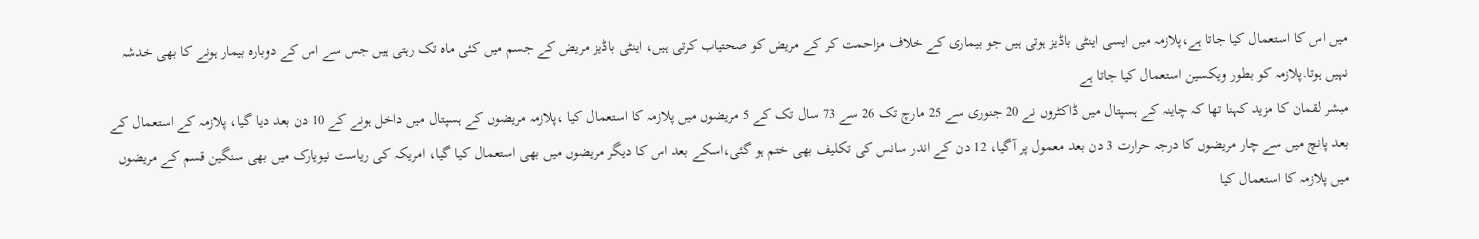میں اس کا استعمال کیا جاتا ہے،پلازمہ میں ایسی اینٹی باڈیز ہوتی ہیں جو بیماری کے خلاف مزاحمت کر کے مریض کو صحتیاب کرتی ہیں، اینٹی باڈیز مریض کے جسم میں کئی ماہ تک رہتی ہیں جس سے اس کے دوبارہ بیمار ہونے کا بھی خدشہ نہیں ہوتا.پلازمہ کو بطور ویکسین استعمال کیا جاتا ہے
مبشر لقمان کا مزید کہنا تھا کہ چاینہ کے ہسپتال میں ڈاکٹروں نے 20 جنوری سے 25 مارچ تک 26 سے 73 سال تک کے 5 مریضوں میں پلازمہ کا استعمال کیا ،پلازمہ مریضوں کے ہسپتال میں داخل ہونے کے 10 دن بعد دیا گیا، پلازمہ کے استعمال کے بعد پانچ میں سے چار مریضوں کا درجہ حرارت 3 دن بعد معمول پر آگیا، 12 دن کے اندر سانس کی تکلیف بھی ختم ہو گئی،اسکے بعد اس کا دیگر مریضوں میں بھی استعمال کیا گیا، امریکہ کی ریاست نیویارک میں بھی سنگین قسم کے مریضوں میں پلازمہ کا استعمال کیا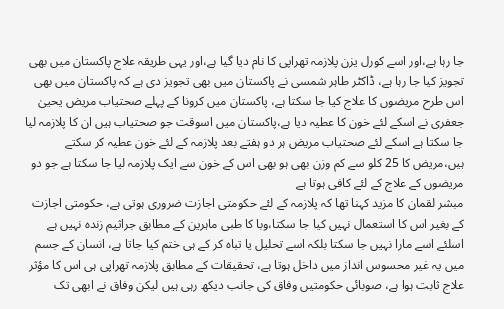جا رہا ہے،اور اسے کورل یزن پلازمہ تھراپی کا نام دیا گیا ہے،اور یہی طریقہ علاج پاکستان میں بھی تجویز کیا جا رہا ہے، ڈاکٹر طاہر شمسی نے پاکستان میں بھی تجویز دی ہے کہ پاکستان میں بھی اس طرح مریضوں کا علاج کیا جا سکتا ہے، پاکستان میں کرونا کے پہلے صحتیاب مریض یحییٰ جعفری نے اسکے لئے خون کا عطیہ دیا ہے،پاکستان میں اسوقت جو صحتیاب ہیں ان کا پلازمہ لیا جا سکتا ہے اسکے لئے صحتیاب مریض ہر دو ہفتے بعد پلازمہ کے لئے خون عطیہ کر سکتے ہیں،مریض کا 25 کلو سے کم وزن بھی ہو بھی اس کے خون سے ایک پلازمہ لیا جا سکتا ہے جو دو مریضوں کے علاج کے لئے کافی ہوتا ہے
مبشر لقمان کا مزید کہنا تھا کہ پلازمہ کے لئے حکومتی اجازت ضروری ہوتی ہے، حکومتی اجازت کے بغیر اس کا استعمال نہیں کیا جا سکتا،وبا کا طبی ماہرین کے مطابق جراثیم زندہ نہیں ہے اسلئے اسے مارا نہیں جا سکتا بلکہ اسے تحلیل یا تباہ کر کے ہی ختم کیا جاتا ہے، انسان کے جسم میں یہ غیر محسوس انداز میں داخل ہوتا ہے، تحقیقات کے مطابق پلازمہ تھراپی ہی اس کا مؤثر علاج ثابت ہوا ہے، صوبائی حکومتیں وفاق کی جانب دیکھ رہی ہیں لیکن وفاق نے ابھی تک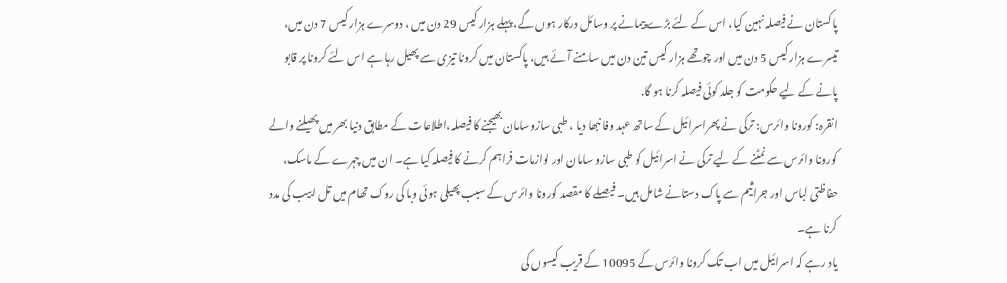پاکستان نے فیصلہ نہین کیا، اس کے لئے بڑے پیمانے پر وسائل درکار ہوں گے، پہلے ہزار کیس 29 دن میں ، دوسرے ہزار کیس 7 دن میں، تیسرے ہزار کیس 5 دن میں اور چوتھے ہزار کیس تین دن میں سامنے آئے ہیں، پاکستان میں کرونا تیزی سے پھیل رہا ہے اس لئے کرونا پر قابو پانے کے لیے حکومت کو جلد کوئی فیصلہ کرنا ہو گا.
انقرہ: کورونا وائرس: ترکی نے پھراسرائیل کے ساتھ عہد وفا نبھا دیا ، طبی سازوسامان بھیجنے کا فیصلہ،اطلاعات کے مطابق دنیا بھر میں پھیلنے والے کورونا وائرس سے نمٹنے کے لیے ترکی نے اسرائیل کو طبی سازو سامان اور لوازمات فراہم کرنے کا فیصلہ کیا ہے۔ ان میں چہرے کے ماسک، حفاظتی لباس اور جراثیم سے پاک دستانے شامل ہیں۔ فیصلے کا مقصد کورونا وائرس کے سبب پھیلی ہوئی وبا کی روک تھام میں تل ابیب کی مدد کرنا ہے۔
یاد رہے کہ اسرائیل میں اب تک کرونا وائرس کے 10095 کے قریب کیسوں کی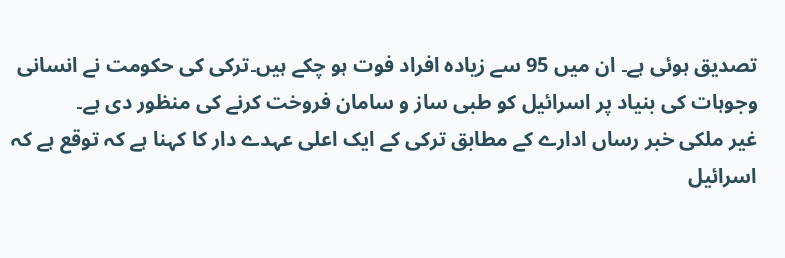تصدیق ہوئی ہے۔ ان میں 95 سے زیادہ افراد فوت ہو چکے ہیں۔ترکی کی حکومت نے انسانی وجوہات کی بنیاد پر اسرائیل کو طبی ساز و سامان فروخت کرنے کی منظور دی ہے۔
غیر ملکی خبر رساں ادارے کے مطابق ترکی کے ایک اعلی عہدے دار کا کہنا ہے کہ توقع ہے کہ اسرائیل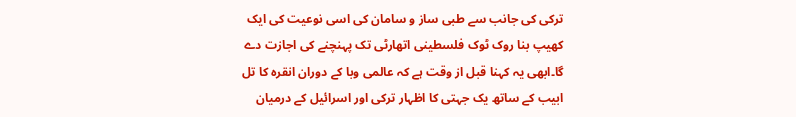ترکی کی جانب سے طبی ساز و سامان کی اسی نوعیت کی ایک کھیپ بنا روک ٹوک فلسطینی اتھارٹی تک پہنچنے کی اجازت دے گا۔ابھی یہ کہنا قبل از وقت ہے کہ عالمی وبا کے دوران انقرہ کا تل ابیب کے ساتھ یک جہتی کا اظہار ترکی اور اسرائیل کے درمیان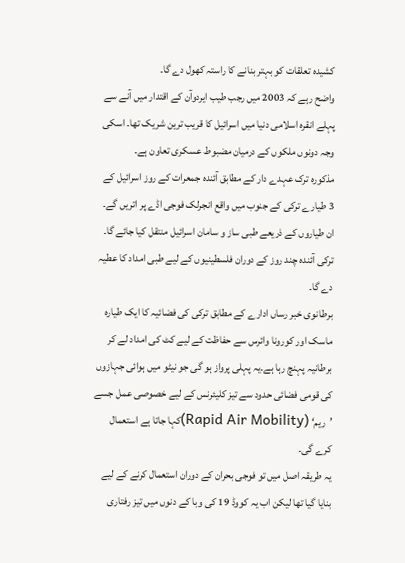کشیدہ تعلقات کو بہتر بنانے کا راستہ کھول دے گا۔
واضح رہے کہ 2003 میں رجب طیب ایردوآن کے اقتدار میں آنے سے پہلے انقرہ اسلامی دنیا میں اسرائیل کا قریب ترین شریک تھا۔ اسکی وجہ دونوں ملکوں کے درمیان مضبوط عسکری تعاون ہے۔
مذکورہ ترک عہدے دار کے مطابق آئندہ جمعرات کے روز اسرائیل کے 3 طیارے ترکی کے جنوب میں واقع انجرلک فوجی اڈے پر اتریں گے۔ ان طیاروں کے ذریعے طبی ساز و سامان اسرائیل منتقل کیا جائے گا۔ ترکی آئندہ چند روز کے دوران فلسطینیوں کے لیے طبی امداد کا عطیہ دے گا۔
برطانوی خبر رساں ادارے کے مطابق ترکی کی فضائیہ کا ایک طیارہ ماسک اور کورونا وائرس سے حفاظت کے لیے کٹ کی امداد لے کر برطانیہ پہنچ رہا ہے۔یہ پہلی پرواز ہو گی جو نیٹو میں ہوائی جہازوں کی قومی فضائی حدود سے تیز کلیئرنس کے لیے خصوصی عمل جسے ’ریم‘ (Rapid Air Mobility)کہا جاتا ہے استعمال کرے گی۔
یہ طریقہ اصل میں تو فوجی بحران کے دوران استعمال کرنے کے لیے بنایا گیا تھا لیکن اب یہ کووڈ 19 کی وبا کے دنوں میں تیز رفتاری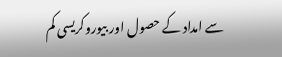سے امداد کے حصول اور بیوروکریسی کم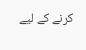کرنے کے لیے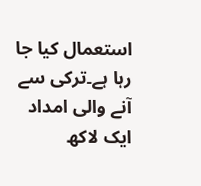استعمال کیا جا رہا ہے۔ترکی سے آنے والی امداد ایک لاکھ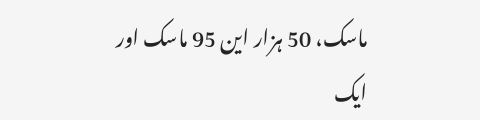ماسک، 50 ہزار این 95 ماسک اور ایک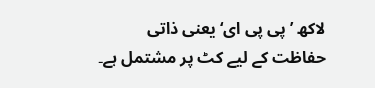لاکھ ’پی پی ای‘ یعنی ذاتی حفاظت کے لیے کٹ پر مشتمل ہے۔